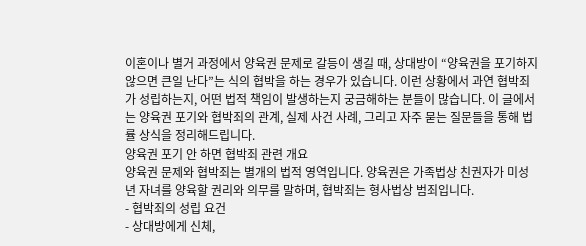이혼이나 별거 과정에서 양육권 문제로 갈등이 생길 때, 상대방이 “양육권을 포기하지 않으면 큰일 난다”는 식의 협박을 하는 경우가 있습니다. 이런 상황에서 과연 협박죄가 성립하는지, 어떤 법적 책임이 발생하는지 궁금해하는 분들이 많습니다. 이 글에서는 양육권 포기와 협박죄의 관계, 실제 사건 사례, 그리고 자주 묻는 질문들을 통해 법률 상식을 정리해드립니다.
양육권 포기 안 하면 협박죄 관련 개요
양육권 문제와 협박죄는 별개의 법적 영역입니다. 양육권은 가족법상 친권자가 미성년 자녀를 양육할 권리와 의무를 말하며, 협박죄는 형사법상 범죄입니다.
- 협박죄의 성립 요건
- 상대방에게 신체,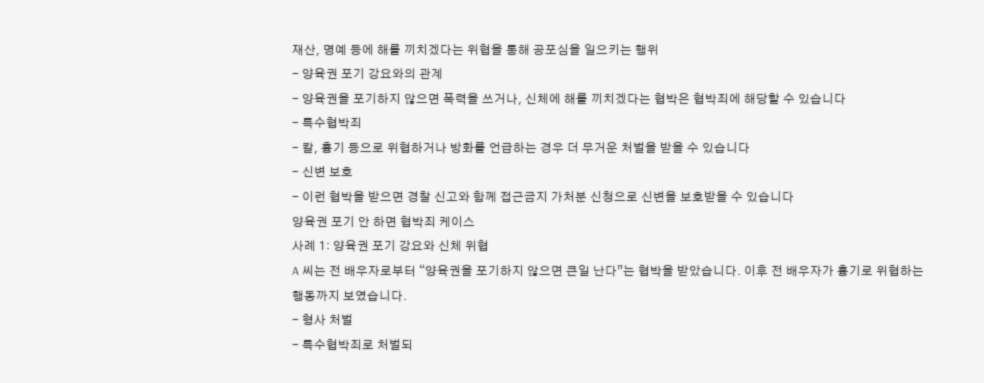재산, 명예 등에 해를 끼치겠다는 위협을 통해 공포심을 일으키는 행위
- 양육권 포기 강요와의 관계
- 양육권을 포기하지 않으면 폭력을 쓰거나, 신체에 해를 끼치겠다는 협박은 협박죄에 해당할 수 있습니다
- 특수협박죄
- 칼, 흉기 등으로 위협하거나 방화를 언급하는 경우 더 무거운 처벌을 받을 수 있습니다
- 신변 보호
- 이런 협박을 받으면 경찰 신고와 함께 접근금지 가처분 신청으로 신변을 보호받을 수 있습니다
양육권 포기 안 하면 협박죄 케이스
사례 1: 양육권 포기 강요와 신체 위협
A 씨는 전 배우자로부터 “양육권을 포기하지 않으면 큰일 난다”는 협박을 받았습니다. 이후 전 배우자가 흉기로 위협하는 행동까지 보였습니다.
- 형사 처벌
- 특수협박죄로 처벌되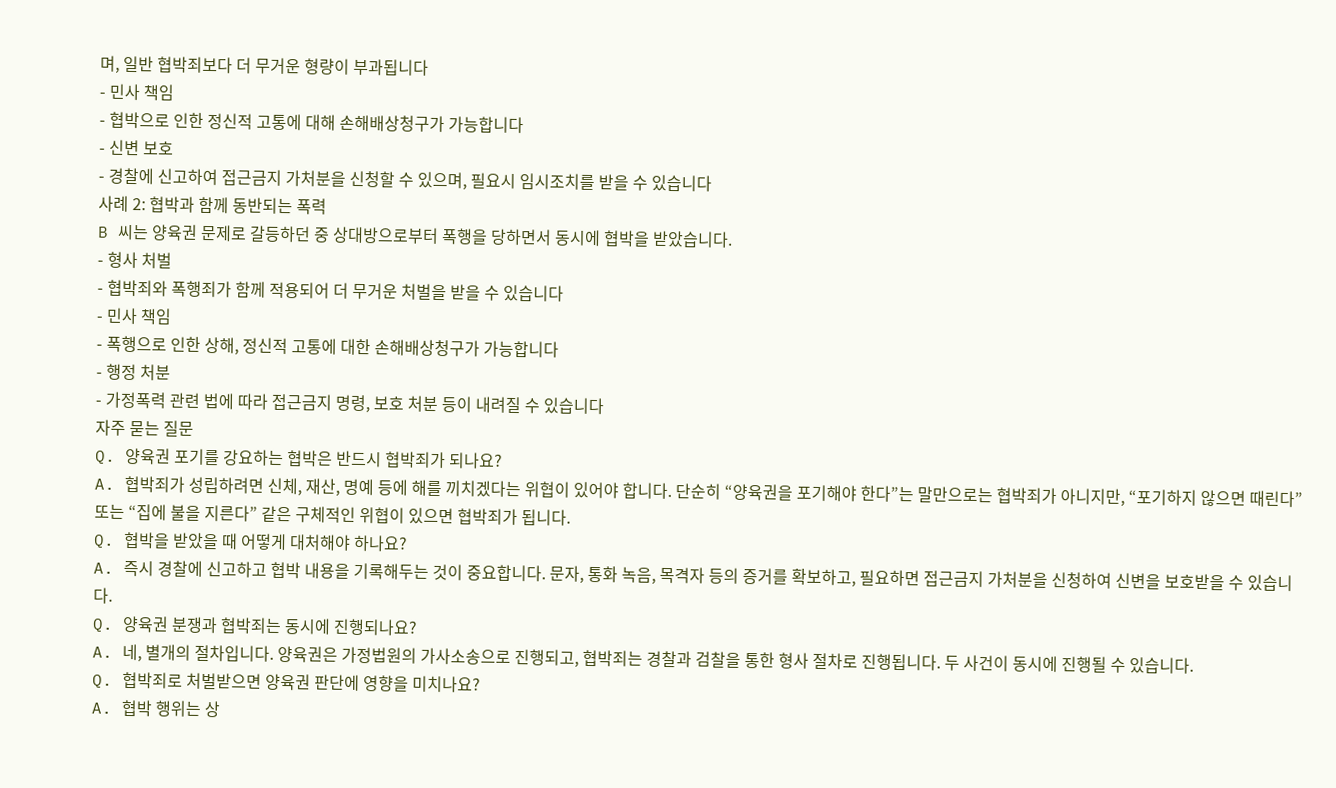며, 일반 협박죄보다 더 무거운 형량이 부과됩니다
- 민사 책임
- 협박으로 인한 정신적 고통에 대해 손해배상청구가 가능합니다
- 신변 보호
- 경찰에 신고하여 접근금지 가처분을 신청할 수 있으며, 필요시 임시조치를 받을 수 있습니다
사례 2: 협박과 함께 동반되는 폭력
B 씨는 양육권 문제로 갈등하던 중 상대방으로부터 폭행을 당하면서 동시에 협박을 받았습니다.
- 형사 처벌
- 협박죄와 폭행죄가 함께 적용되어 더 무거운 처벌을 받을 수 있습니다
- 민사 책임
- 폭행으로 인한 상해, 정신적 고통에 대한 손해배상청구가 가능합니다
- 행정 처분
- 가정폭력 관련 법에 따라 접근금지 명령, 보호 처분 등이 내려질 수 있습니다
자주 묻는 질문
Q. 양육권 포기를 강요하는 협박은 반드시 협박죄가 되나요?
A. 협박죄가 성립하려면 신체, 재산, 명예 등에 해를 끼치겠다는 위협이 있어야 합니다. 단순히 “양육권을 포기해야 한다”는 말만으로는 협박죄가 아니지만, “포기하지 않으면 때린다” 또는 “집에 불을 지른다” 같은 구체적인 위협이 있으면 협박죄가 됩니다.
Q. 협박을 받았을 때 어떻게 대처해야 하나요?
A. 즉시 경찰에 신고하고 협박 내용을 기록해두는 것이 중요합니다. 문자, 통화 녹음, 목격자 등의 증거를 확보하고, 필요하면 접근금지 가처분을 신청하여 신변을 보호받을 수 있습니다.
Q. 양육권 분쟁과 협박죄는 동시에 진행되나요?
A. 네, 별개의 절차입니다. 양육권은 가정법원의 가사소송으로 진행되고, 협박죄는 경찰과 검찰을 통한 형사 절차로 진행됩니다. 두 사건이 동시에 진행될 수 있습니다.
Q. 협박죄로 처벌받으면 양육권 판단에 영향을 미치나요?
A. 협박 행위는 상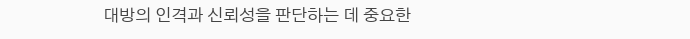대방의 인격과 신뢰성을 판단하는 데 중요한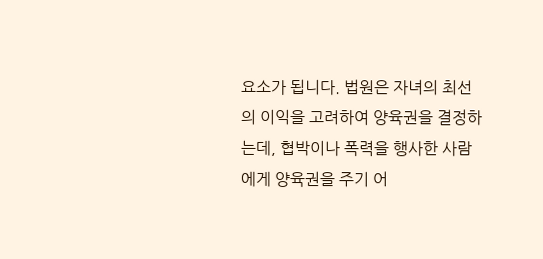요소가 됩니다. 법원은 자녀의 최선의 이익을 고려하여 양육권을 결정하는데, 협박이나 폭력을 행사한 사람에게 양육권을 주기 어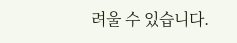려울 수 있습니다.